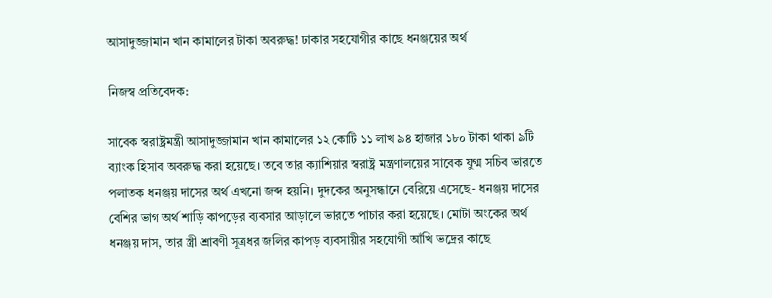আসাদুজ্জামান খান কামালের টাকা অবরুদ্ধ! ঢাকার সহযোগীর কাছে ধনঞ্জয়ের অর্থ

নিজস্ব প্রতিবেদক:

সাবেক স্বরাষ্ট্রমন্ত্রী আসাদুজ্জামান খান কামালের ১২ কোটি ১১ লাখ ৯৪ হাজার ১৮০ টাকা থাকা ৯টি ব্যাংক হিসাব অবরুদ্ধ করা হয়েছে। তবে তার ক্যাশিয়ার স্বরাষ্ট্র মন্ত্রণালয়ের সাবেক যুগ্ম সচিব ভারতে পলাতক ধনঞ্জয় দাসের অর্থ এখনো জব্দ হয়নি। দুদকের অনুসন্ধানে বেরিয়ে এসেছে- ধনঞ্জয় দাসের বেশির ভাগ অর্থ শাড়ি কাপড়ের ব্যবসার আড়ালে ভারতে পাচার করা হয়েছে। মোটা অংকের অর্থ ধনঞ্জয় দাস, তার স্ত্রী শ্রাবণী সূত্রধর জলির কাপড় ব্যবসায়ীর সহযোগী আঁখি ভদ্রের কাছে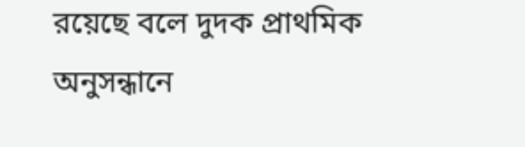রয়েছে বলে দুদক প্রাথমিক অনুসন্ধানে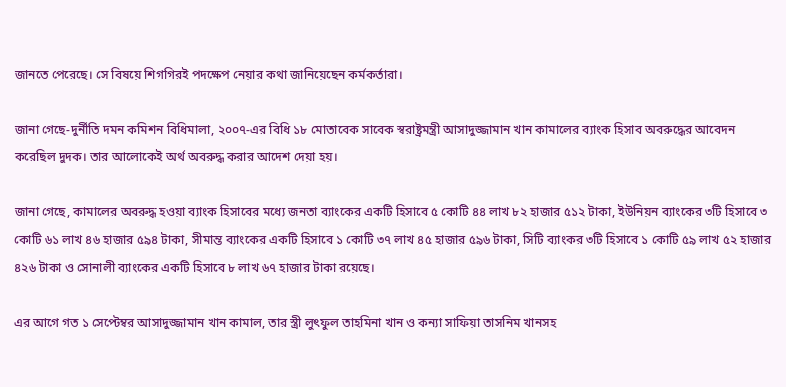জানতে পেরেছে। সে বিষয়ে শিগগিরই পদক্ষেপ নেয়ার কথা জানিয়েছেন কর্মকর্তারা।

জানা গেছে-দুর্নীতি দমন কমিশন বিধিমালা, ২০০৭-এর বিধি ১৮ মোতাবেক সাবেক স্বরাষ্ট্রমন্ত্রী আসাদুজ্জামান খান কামালের ব্যাংক হিসাব অবরুদ্ধের আবেদন করেছিল দুদক। তার আলোকেই অর্থ অবরুদ্ধ করার আদেশ দেয়া হয়।

জানা গেছে, কামালের অবরুদ্ধ হওয়া ব্যাংক হিসাবের মধ্যে জনতা ব্যাংকের একটি হিসাবে ৫ কোটি ৪৪ লাখ ৮২ হাজার ৫১২ টাকা, ইউনিয়ন ব্যাংকের ৩টি হিসাবে ৩ কোটি ৬১ লাখ ৪৬ হাজার ৫৯৪ টাকা, সীমান্ত ব্যাংকের একটি হিসাবে ১ কোটি ৩৭ লাখ ৪৫ হাজার ৫৯৬ টাকা, সিটি ব্যাংকর ৩টি হিসাবে ১ কোটি ৫৯ লাখ ৫২ হাজার ৪২৬ টাকা ও সোনালী ব্যাংকের একটি হিসাবে ৮ লাখ ৬৭ হাজার টাকা রয়েছে।

এর আগে গত ১ সেপ্টেম্বর আসাদুজ্জামান খান কামাল, তার স্ত্রী লুৎফুল তাহমিনা খান ও কন্যা সাফিয়া তাসনিম খানসহ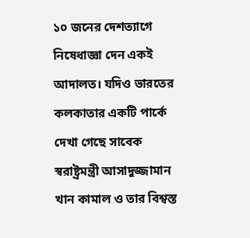১০ জনের দেশত্যাগে নিষেধাজ্ঞা দেন একই আদালত। যদিও ভারতের কলকাতার একটি পার্কে দেখা গেছে সাবেক স্বরাষ্ট্রমন্ত্রী আসাদুজ্জামান খান কামাল ও তার বিশ্বস্ত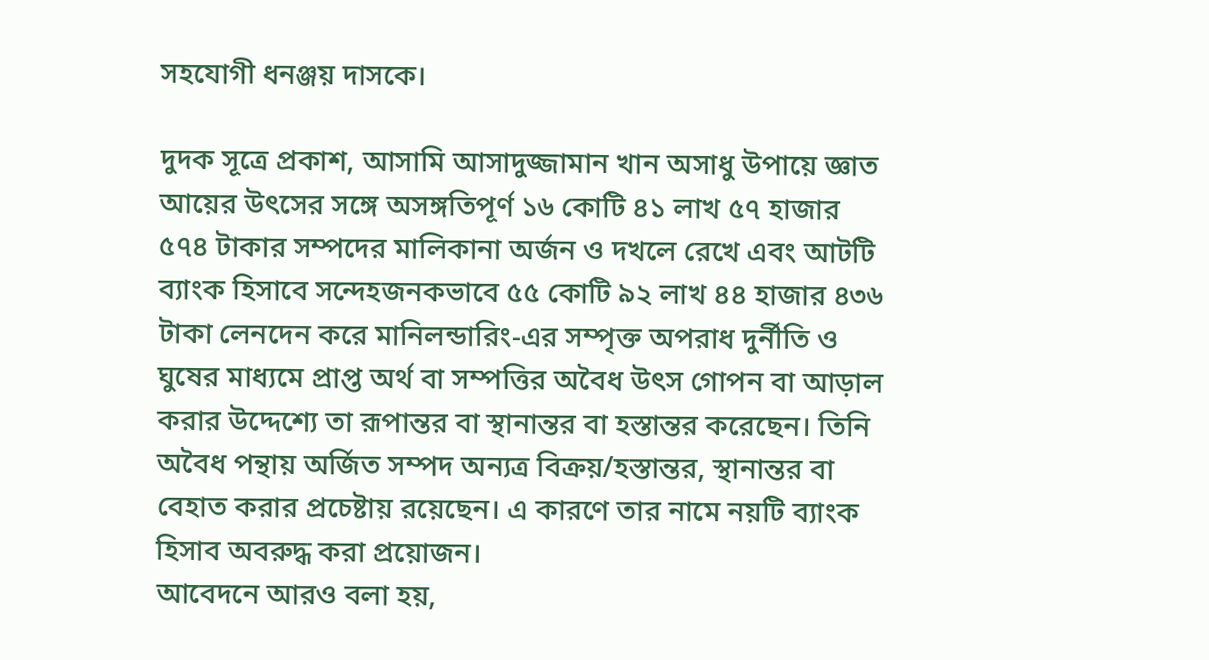সহযোগী ধনঞ্জয় দাসকে।

দুদক সূত্রে প্রকাশ, আসামি আসাদুজ্জামান খান অসাধু উপায়ে জ্ঞাত আয়ের উৎসের সঙ্গে অসঙ্গতিপূর্ণ ১৬ কোটি ৪১ লাখ ৫৭ হাজার ৫৭৪ টাকার সম্পদের মালিকানা অর্জন ও দখলে রেখে এবং আটটি ব্যাংক হিসাবে সন্দেহজনকভাবে ৫৫ কোটি ৯২ লাখ ৪৪ হাজার ৪৩৬ টাকা লেনদেন করে মানিলন্ডারিং-এর সম্পৃক্ত অপরাধ দুর্নীতি ও ঘুষের মাধ্যমে প্রাপ্ত অর্থ বা সম্পত্তির অবৈধ উৎস গোপন বা আড়াল করার উদ্দেশ্যে তা রূপান্তর বা স্থানান্তর বা হস্তান্তর করেছেন। তিনি অবৈধ পন্থায় অর্জিত সম্পদ অন্যত্র বিক্রয়/হস্তান্তর, স্থানান্তর বা বেহাত করার প্রচেষ্টায় রয়েছেন। এ কারণে তার নামে নয়টি ব্যাংক হিসাব অবরুদ্ধ করা প্রয়োজন।
আবেদনে আরও বলা হয়,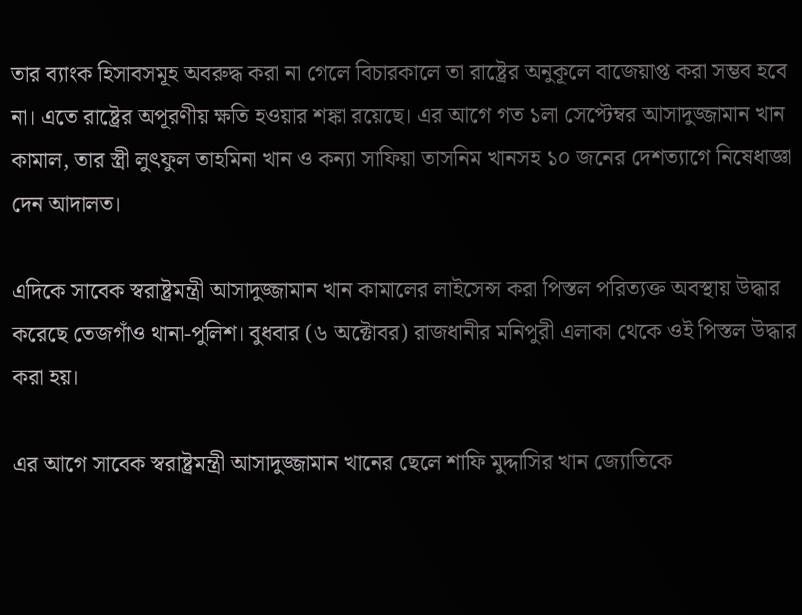তার ব্যাংক হিসাবসমূহ অবরুদ্ধ করা না গেলে বিচারকালে তা রাষ্ট্রের অনুকূলে বাজেয়াপ্ত করা সম্ভব হবে না। এতে রাষ্ট্রের অপূরণীয় ক্ষতি হওয়ার শঙ্কা রয়েছে। এর আগে গত ১লা সেপ্টেম্বর আসাদুজ্জামান খান কামাল, তার স্ত্রী লুৎফুল তাহমিনা খান ও কন্যা সাফিয়া তাসনিম খানসহ ১০ জনের দেশত্যাগে নিষেধাজ্ঞা দেন আদালত।

এদিকে সাবেক স্বরাষ্ট্রমন্ত্রী আসাদুজ্জামান খান কামালের লাইসেন্স করা পিস্তল পরিত্যক্ত অবস্থায় উদ্ধার করেছে তেজগাঁও থানা-পুলিশ। বুধবার (৬ অক্টোবর) রাজধানীর মনিপুরী এলাকা থেকে ওই পিস্তল উদ্ধার করা হয়।

এর আগে সাবেক স্বরাষ্ট্রমন্ত্রী আসাদুজ্জামান খানের ছেলে শাফি মুদ্দাসির খান জ্যোতিকে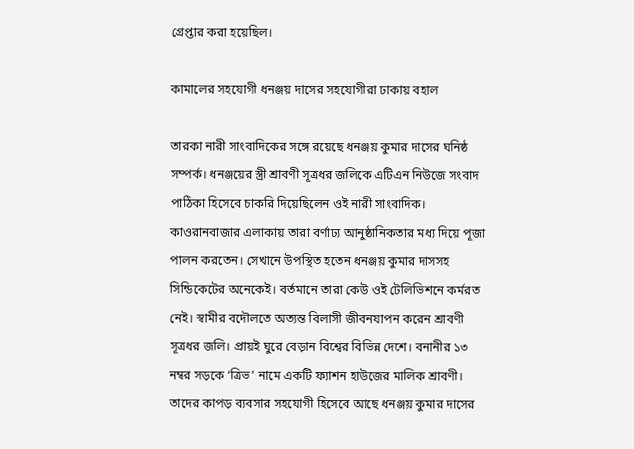গ্রেপ্তার করা হয়েছিল।

কামালের সহযোগী ধনঞ্জয় দাসের সহযোগীরা ঢাকায় বহাল

তারকা নারী সাংবাদিকের সঙ্গে রয়েছে ধনঞ্জয় কুমার দাসের ঘনিষ্ঠ সম্পর্ক। ধনঞ্জয়ের স্ত্রী শ্রাবণী সূত্রধর জলিকে এটিএন নিউজে সংবাদ পাঠিকা হিসেবে চাকরি দিয়েছিলেন ওই নারী সাংবাদিক। কাওরানবাজার এলাকায় তারা বর্ণাঢ্য আনুষ্ঠানিকতার মধ্য দিয়ে পূজা পালন করতেন। সেখানে উপস্থিত হতেন ধনঞ্জয় কুমার দাসসহ সিন্ডিকেটের অনেকেই। বর্তমানে তারা কেউ ওই টেলিভিশনে কর্মরত নেই। স্বামীর বদৌলতে অত্যন্ত বিলাসী জীবনযাপন করেন শ্রাবণী সূত্রধর জলি। প্রায়ই ঘুরে বেড়ান বিশ্বের বিভিন্ন দেশে। বনানীর ১৩ নম্বর সড়কে ‘ত্রিভ’ নামে একটি ফ্যাশন হাউজের মালিক শ্রাবণী। তাদের কাপড় ব্যবসার সহযোগী হিসেবে আছে ধনঞ্জয় কুমার দাসের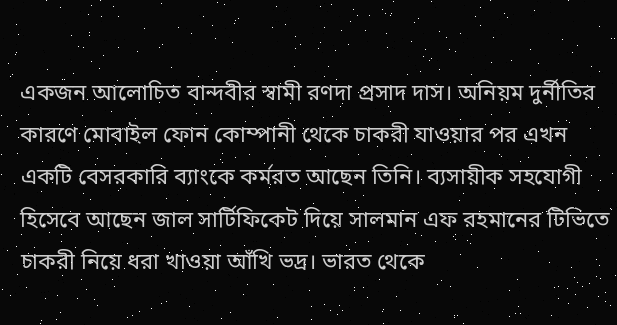একজন আলোচিত বান্দবীর স্বামী রণদা প্রসাদ দাস। অনিয়ম দুর্নীতির কারণে মোবাইল ফোন কোম্পানী থেকে চাকরী যাওয়ার পর এখন একটি বেসরকারি ব্যাংকে কর্মরত আছেন তিনি। ব্যসায়ীক সহযোগী হিসেবে আছেন জাল সার্টিফিকেট দিয়ে সালমান এফ রহমানের টিভিতে চাকরী নিয়ে ধরা খাওয়া আঁখি ভদ্র। ভারত থেকে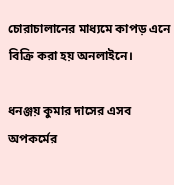চোরাচালানের মাধ্যমে কাপড় এনে বিক্রি করা হয় অনলাইনে।

ধনঞ্জয় কুমার দাসের এসব অপকর্মের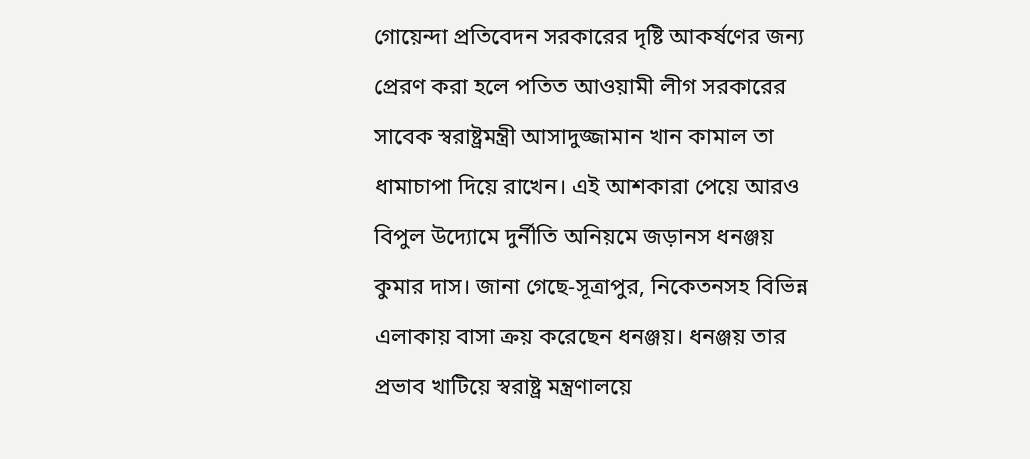গোয়েন্দা প্রতিবেদন সরকারের দৃষ্টি আকর্ষণের জন্য প্রেরণ করা হলে পতিত আওয়ামী লীগ সরকারের সাবেক স্বরাষ্ট্রমন্ত্রী আসাদুজ্জামান খান কামাল তা ধামাচাপা দিয়ে রাখেন। এই আশকারা পেয়ে আরও বিপুল উদ্যোমে দুর্নীতি অনিয়মে জড়ানস ধনঞ্জয় কুমার দাস। জানা গেছে-সূত্রাপুর, নিকেতনসহ বিভিন্ন এলাকায় বাসা ক্রয় করেছেন ধনঞ্জয়। ধনঞ্জয় তার প্রভাব খাটিয়ে স্বরাষ্ট্র মন্ত্রণালয়ে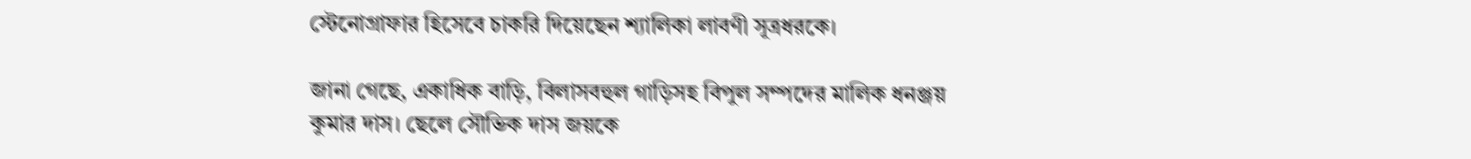স্টেনোগ্রাফার হিসেবে চাকরি দিয়েছেন শ্যালিকা লাবণী সূত্রধরকে।

জানা গেছে, একাধিক বাড়ি, বিলাসবহুল গাড়িসহ বিপুল সম্পদের মালিক ধনঞ্জয় কুমার দাস। ছেলে সৌভিক দাস জয়কে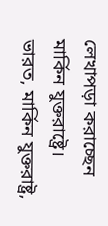লেখাপড়া করাচ্ছেন মার্কিন যুক্তরাষ্ট্রে। ভারত, মার্কিন যুক্তরাষ্ট্র,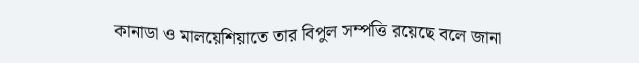কানাডা ও মালয়েশিয়াতে তার বিপুল সম্পত্তি রয়েছে বলে জানা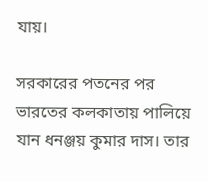যায়।

সরকারের পতনের পর ভারতের কলকাতায় পালিয়ে যান ধনঞ্জয় কুমার দাস। তার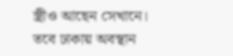স্ত্রীও আছেন সেখানে। তবে ঢাকায় অবস্থান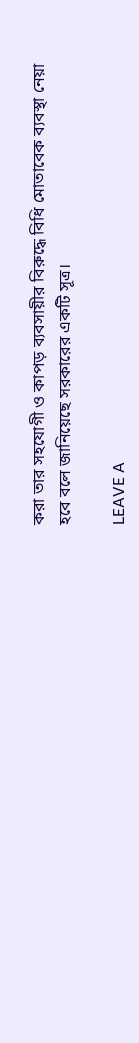করা তার সহযোগী ও কাপড় ব্যবসায়ীর বিরুদ্ধে বিধি মোতাবেক ব্যবস্থা নেয়া হবে বলে জানিয়েছে সরকারের একটি সূত্র।

LEAVE A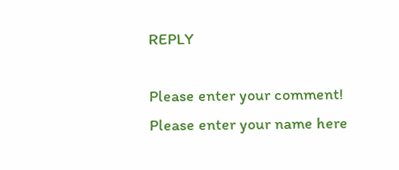REPLY

Please enter your comment!
Please enter your name here